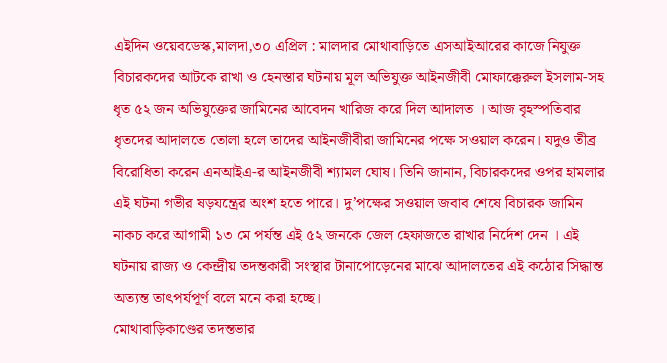এইদিন ওয়েবডেস্ক,মালদা,৩০ এপ্রিল : মালদার মোথাবাড়িতে এসআইআরের কাজে নিযুক্ত বিচারকদের আটকে রাখা ও হেনস্তার ঘটনায় মূল অভিযুক্ত আইনজীবী মোফাক্কেরুল ইসলাম-সহ ধৃত ৫২ জন অভিযুক্তের জামিনের আবেদন খারিজ করে দিল আদালত । আজ বৃহস্পতিবার ধৃতদের আদালতে তোলা হলে তাদের আইনজীবীরা জামিনের পক্ষে সওয়াল করেন। যদুও তীব্র বিরোধিতা করেন এনআইএ-র আইনজীবী শ্যামল ঘোষ। তিনি জানান, বিচারকদের ওপর হামলার এই ঘটনা গভীর ষড়যন্ত্রের অংশ হতে পারে। দু’পক্ষের সওয়াল জবাব শেষে বিচারক জামিন নাকচ করে আগামী ১৩ মে পর্যন্ত এই ৫২ জনকে জেল হেফাজতে রাখার নির্দেশ দেন । এই ঘটনায় রাজ্য ও কেন্দ্রীয় তদন্তকারী সংস্থার টানাপোড়েনের মাঝে আদালতের এই কঠোর সিদ্ধান্ত অত্যন্ত তাৎপর্যপূর্ণ বলে মনে করা হচ্ছে।
মোথাবাড়িকাণ্ডের তদন্তভার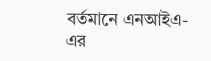বর্তমানে এনআইএ-এর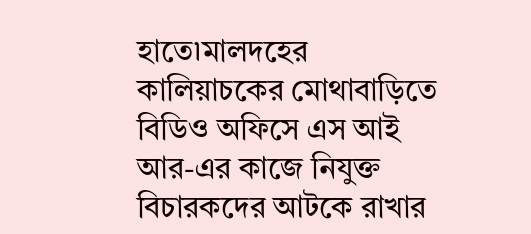হাতে৷মালদহের কালিয়াচকের মোথাবাড়িতে বিডিও অফিসে এস আই আর-এর কাজে নিযুক্ত বিচারকদের আটকে রাখার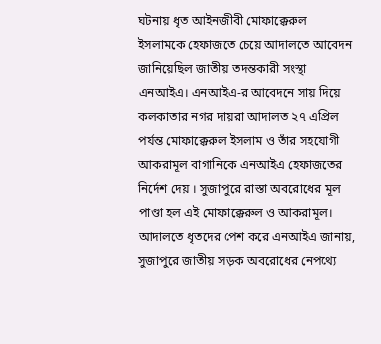ঘটনায় ধৃত আইনজীবী মোফাক্কেরুল ইসলামকে হেফাজতে চেয়ে আদালতে আবেদন জানিয়েছিল জাতীয় তদন্তকারী সংস্থা এনআইএ। এনআইএ-র আবেদনে সায় দিয়ে কলকাতার নগর দায়রা আদালত ২৭ এপ্রিল পর্যন্ত মোফাক্কেরুল ইসলাম ও তাঁর সহযোগী আকরামূল বাগানিকে এনআইএ হেফাজতের নির্দেশ দেয় । সুজাপুরে রাস্তা অবরোধের মূল পাণ্ডা হল এই মোফাক্কেরুল ও আকরামূল।
আদালতে ধৃতদের পেশ করে এনআইএ জানায়, সুজাপুরে জাতীয় সড়ক অবরোধের নেপথ্যে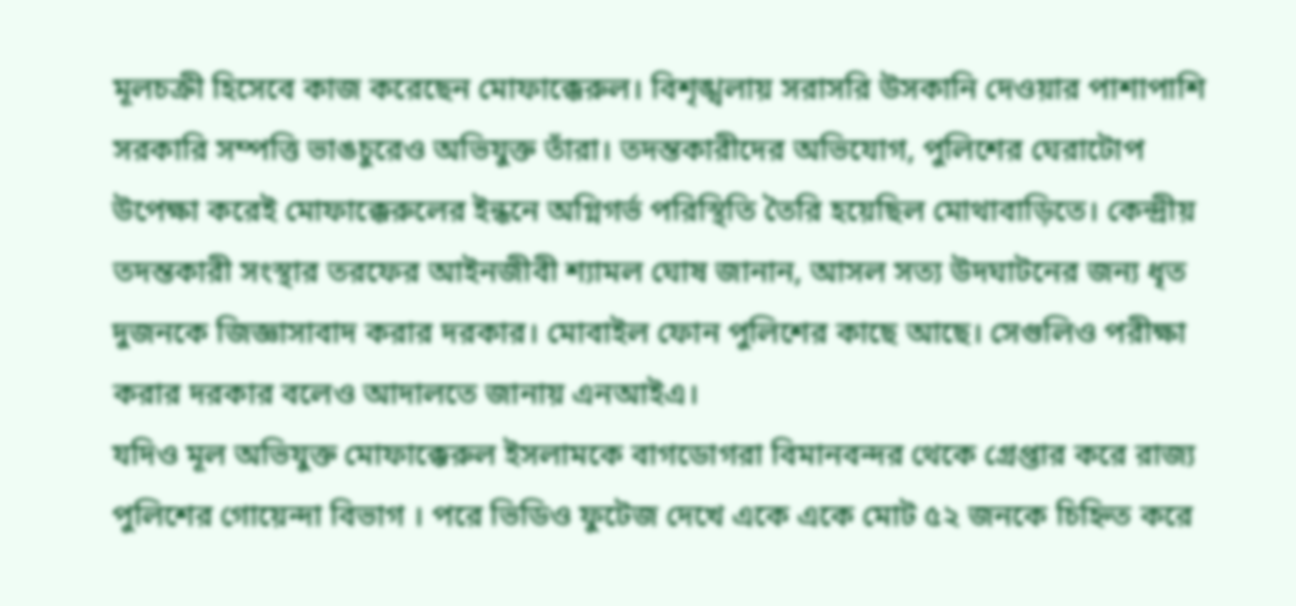মূলচক্রী হিসেবে কাজ করেছেন মোফাক্কেরুল। বিশৃঙ্খলায় সরাসরি উসকানি দেওয়ার পাশাপাশি সরকারি সম্পত্তি ভাঙচুরেও অভিযুক্ত তাঁরা। তদন্তকারীদের অভিযোগ, পুলিশের ঘেরাটোপ উপেক্ষা করেই মোফাক্কেরুলের ইন্ধনে অগ্নিগর্ভ পরিস্থিতি তৈরি হয়েছিল মোথাবাড়িতে। কেন্দ্রীয় তদন্তকারী সংস্থার তরফের আইনজীবী শ্যামল ঘোষ জানান, আসল সত্য উদঘাটনের জন্য ধৃত দুজনকে জিজ্ঞাসাবাদ করার দরকার। মোবাইল ফোন পুলিশের কাছে আছে। সেগুলিও পরীক্ষা করার দরকার বলেও আদালতে জানায় এনআইএ।
যদিও মূল অভিযুক্ত মোফাক্কেরুল ইসলামকে বাগডোগরা বিমানবন্দর থেকে গ্রেপ্তার করে রাজ্য পুলিশের গোয়েন্দা বিভাগ । পরে ভিডিও ফুটেজ দেখে একে একে মোট ৫২ জনকে চিহ্নিত করে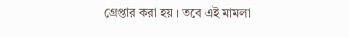গ্রেপ্তার করা হয় । তবে এই মামলা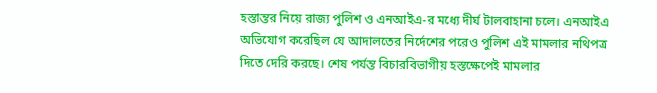হস্তান্তর নিয়ে রাজ্য পুলিশ ও এনআইএ-র মধ্যে দীর্ঘ টালবাহানা চলে। এনআইএ অভিযোগ করেছিল যে আদালতের নির্দেশের পরেও পুলিশ এই মামলার নথিপত্র দিতে দেরি করছে। শেষ পর্যন্ত বিচারবিভাগীয় হস্তক্ষেপেই মামলার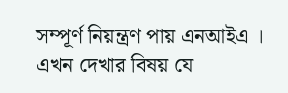সম্পূর্ণ নিয়ন্ত্রণ পায় এনআইএ । এখন দেখার বিষয় যে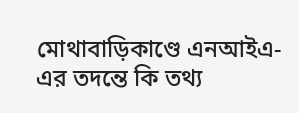মোথাবাড়িকাণ্ডে এনআইএ-এর তদন্তে কি তথ্য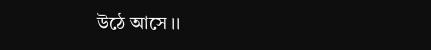উঠে আসে ।।